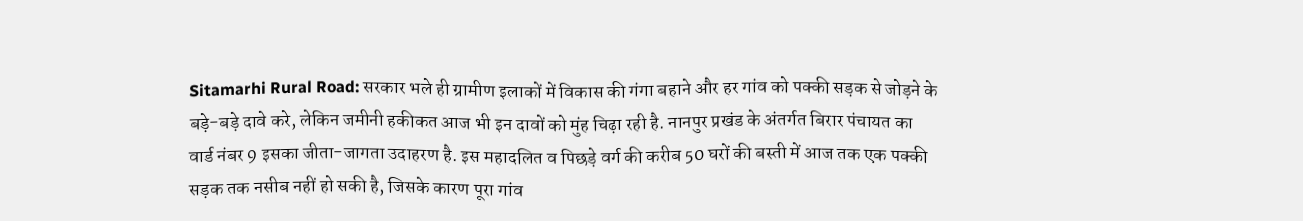Sitamarhi Rural Road: सरकार भले ही ग्रामीण इलाकों में विकास की गंगा बहाने और हर गांव को पक्की सड़क से जोड़ने के बड़े-बड़े दावे करे, लेकिन जमीनी हकीकत आज भी इन दावों को मुंह चिढ़ा रही है. नानपुर प्रखंड के अंतर्गत बिरार पंचायत का वार्ड नंबर 9 इसका जीता-जागता उदाहरण है. इस महादलित व पिछड़े वर्ग की करीब 50 घरों की बस्ती में आज तक एक पक्की सड़क तक नसीब नहीं हो सकी है, जिसके कारण पूरा गांव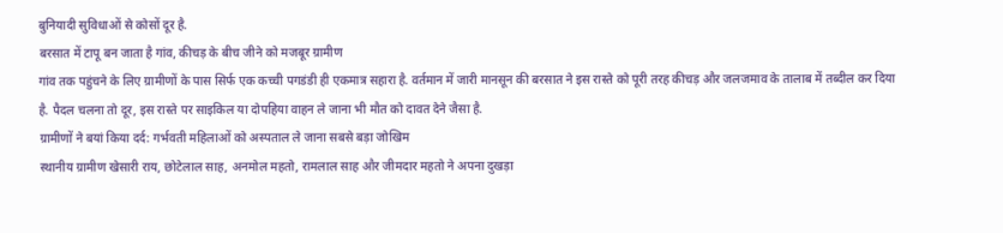बुनियादी सुविधाओं से कोसों दूर है.
बरसात में टापू बन जाता है गांव, कीचड़ के बीच जीने को मजबूर ग्रामीण
गांव तक पहुंचने के लिए ग्रामीणों के पास सिर्फ एक कच्ची पगडंडी ही एकमात्र सहारा है. वर्तमान में जारी मानसून की बरसात ने इस रास्ते को पूरी तरह कीचड़ और जलजमाव के तालाब में तब्दील कर दिया है. पैदल चलना तो दूर, इस रास्ते पर साइकिल या दोपहिया वाहन ले जाना भी मौत को दावत देने जैसा है.
ग्रामीणों ने बयां किया दर्द: गर्भवती महिलाओं को अस्पताल ले जाना सबसे बड़ा जोखिम
स्थानीय ग्रामीण खेसारी राय, छोटेलाल साह, अनमोल महतो, रामलाल साह और जीमदार महतो ने अपना दुखड़ा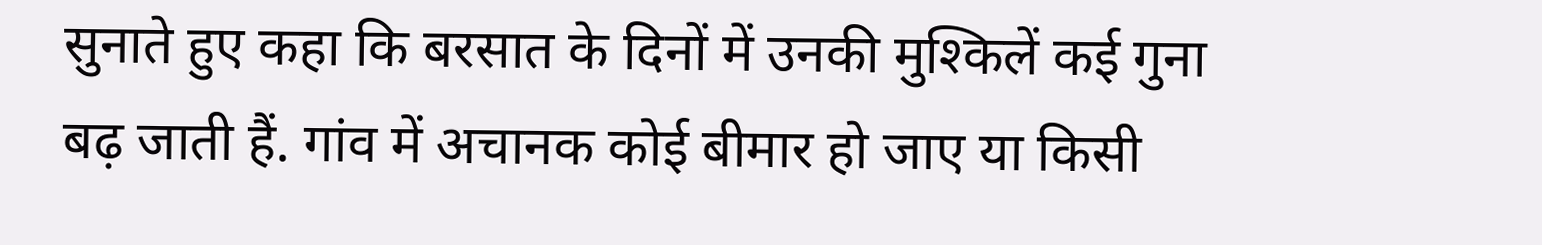सुनाते हुए कहा कि बरसात के दिनों में उनकी मुश्किलें कई गुना बढ़ जाती हैं. गांव में अचानक कोई बीमार हो जाए या किसी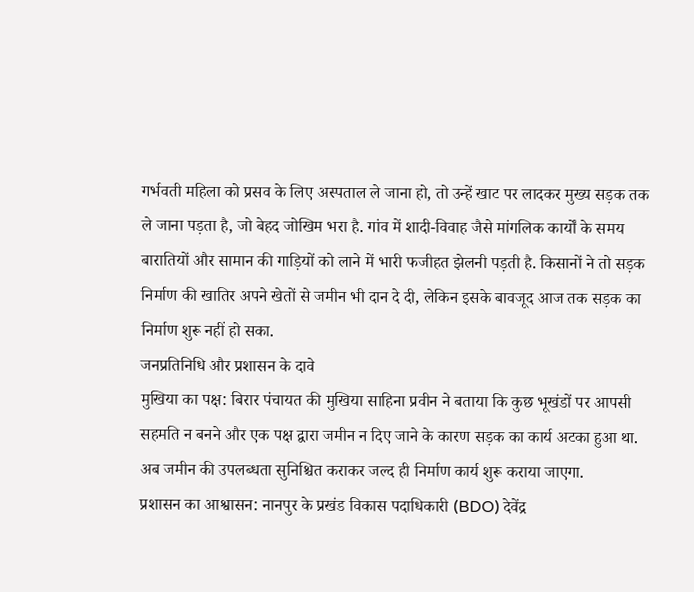गर्भवती महिला को प्रसव के लिए अस्पताल ले जाना हो, तो उन्हें खाट पर लादकर मुख्य सड़क तक ले जाना पड़ता है, जो बेहद जोखिम भरा है. गांव में शादी-विवाह जैसे मांगलिक कार्यों के समय बारातियों और सामान की गाड़ियों को लाने में भारी फजीहत झेलनी पड़ती है. किसानों ने तो सड़क निर्माण की खातिर अपने खेतों से जमीन भी दान दे दी, लेकिन इसके बावजूद आज तक सड़क का निर्माण शुरू नहीं हो सका.
जनप्रतिनिधि और प्रशासन के दावे
मुखिया का पक्ष: बिरार पंचायत की मुखिया साहिना प्रवीन ने बताया कि कुछ भूखंडों पर आपसी सहमति न बनने और एक पक्ष द्वारा जमीन न दिए जाने के कारण सड़क का कार्य अटका हुआ था. अब जमीन की उपलब्धता सुनिश्चित कराकर जल्द ही निर्माण कार्य शुरू कराया जाएगा.
प्रशासन का आश्वासन: नानपुर के प्रखंड विकास पदाधिकारी (BDO) देवेंद्र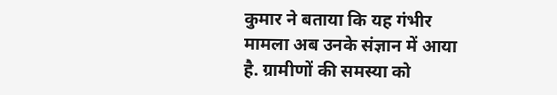कुमार ने बताया कि यह गंभीर मामला अब उनके संज्ञान में आया है. ग्रामीणों की समस्या को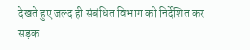देखते हुए जल्द ही संबंधित विभाग को निर्देशित कर सड़क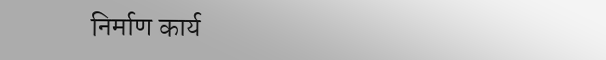निर्माण कार्य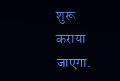शुरू कराया जाएगा.